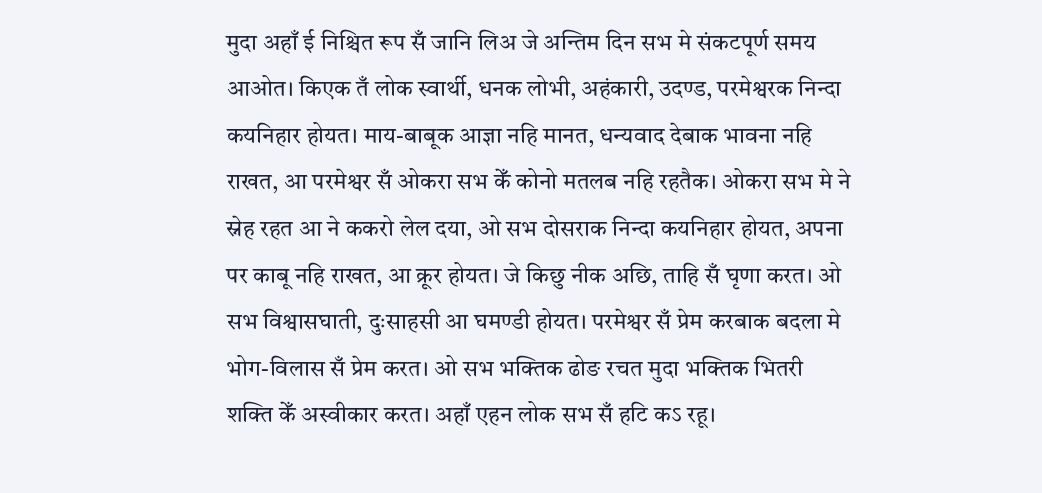मुदा अहाँ ई निश्चित रूप सँ जानि लिअ जे अन्तिम दिन सभ मे संकटपूर्ण समय आओत। किएक तँ लोक स्वार्थी, धनक लोभी, अहंकारी, उदण्ड, परमेश्वरक निन्दा कयनिहार होयत। माय-बाबूक आज्ञा नहि मानत, धन्यवाद देबाक भावना नहि राखत, आ परमेश्वर सँ ओकरा सभ केँ कोनो मतलब नहि रहतैक। ओकरा सभ मे ने स्नेह रहत आ ने ककरो लेल दया, ओ सभ दोसराक निन्दा कयनिहार होयत, अपना पर काबू नहि राखत, आ क्रूर होयत। जे किछु नीक अछि, ताहि सँ घृणा करत। ओ सभ विश्वासघाती, दुःसाहसी आ घमण्डी होयत। परमेश्वर सँ प्रेम करबाक बदला मे भोग-विलास सँ प्रेम करत। ओ सभ भक्तिक ढोङ रचत मुदा भक्तिक भितरी शक्ति केँ अस्वीकार करत। अहाँ एहन लोक सभ सँ हटि कऽ रहू।